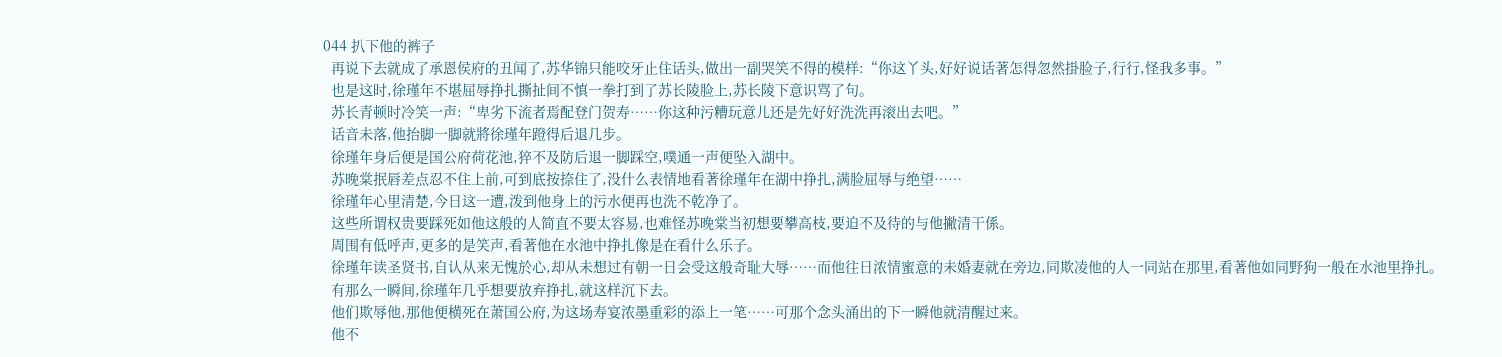044 扒下他的裤子
  再说下去就成了承恩侯府的丑闻了,苏华锦只能咬牙止住话头,做出一副哭笑不得的模样:“你这丫头,好好说话著怎得忽然掛脸子,行行,怪我多事。”
  也是这时,徐瑾年不堪屈辱挣扎撕扯间不慎一拳打到了苏长陵脸上,苏长陵下意识骂了句。
  苏长青顿时冷笑一声:“卑劣下流者焉配登门贺寿……你这种污糟玩意儿还是先好好洗洗再滚出去吧。”
  话音未落,他抬脚一脚就將徐瑾年蹬得后退几步。
  徐瑾年身后便是国公府荷花池,猝不及防后退一脚踩空,噗通一声便坠入湖中。
  苏晚棠抿唇差点忍不住上前,可到底按捺住了,没什么表情地看著徐瑾年在湖中挣扎,满脸屈辱与绝望……
  徐瑾年心里清楚,今日这一遭,泼到他身上的污水便再也洗不乾净了。
  这些所谓权贵要踩死如他这般的人简直不要太容易,也难怪苏晚棠当初想要攀高枝,要迫不及待的与他撇清干係。
  周围有低呼声,更多的是笑声,看著他在水池中挣扎像是在看什么乐子。
  徐瑾年读圣贤书,自认从来无愧於心,却从未想过有朝一日会受这般奇耻大辱……而他往日浓情蜜意的未婚妻就在旁边,同欺凌他的人一同站在那里,看著他如同野狗一般在水池里挣扎。
  有那么一瞬间,徐瑾年几乎想要放弃挣扎,就这样沉下去。
  他们欺辱他,那他便横死在萧国公府,为这场寿宴浓墨重彩的添上一笔……可那个念头涌出的下一瞬他就清醒过来。
  他不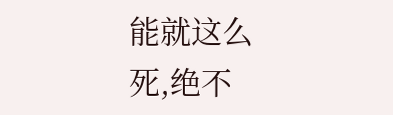能就这么死,绝不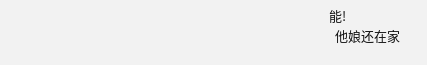能!
  他娘还在家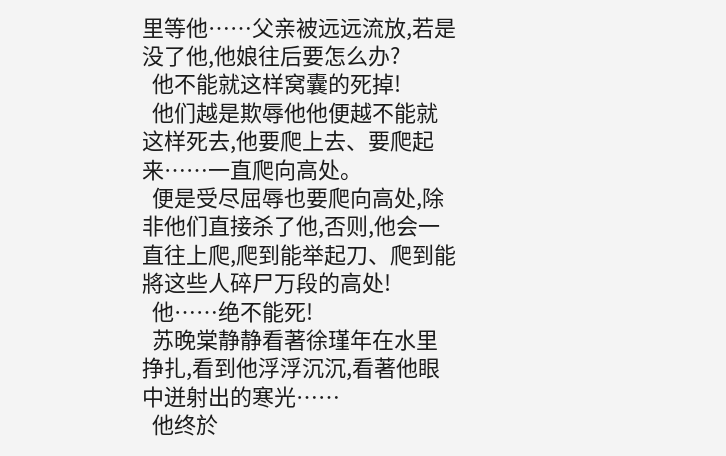里等他……父亲被远远流放,若是没了他,他娘往后要怎么办?
  他不能就这样窝囊的死掉!
  他们越是欺辱他他便越不能就这样死去,他要爬上去、要爬起来……一直爬向高处。
  便是受尽屈辱也要爬向高处,除非他们直接杀了他,否则,他会一直往上爬,爬到能举起刀、爬到能將这些人碎尸万段的高处!
  他……绝不能死!
  苏晚棠静静看著徐瑾年在水里挣扎,看到他浮浮沉沉,看著他眼中迸射出的寒光……
  他终於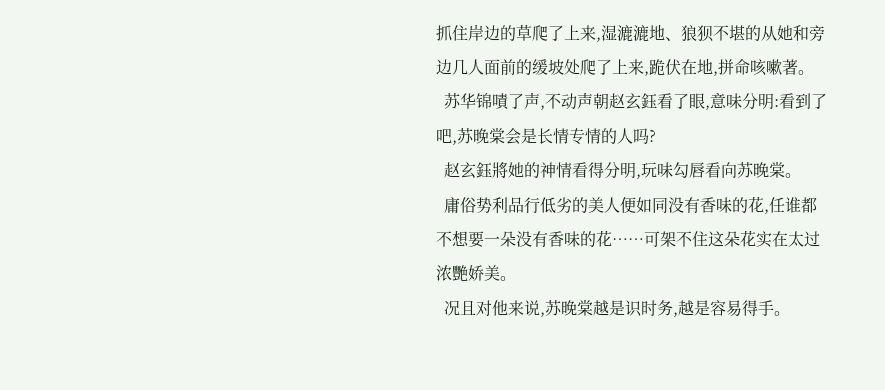抓住岸边的草爬了上来,湿漉漉地、狼狈不堪的从她和旁边几人面前的缓坡处爬了上来,跪伏在地,拼命咳嗽著。
  苏华锦嘖了声,不动声朝赵玄鈺看了眼,意味分明:看到了吧,苏晚棠会是长情专情的人吗?
  赵玄鈺將她的神情看得分明,玩味勾唇看向苏晚棠。
  庸俗势利品行低劣的美人便如同没有香味的花,任谁都不想要一朵没有香味的花……可架不住这朵花实在太过浓艷娇美。
  况且对他来说,苏晚棠越是识时务,越是容易得手。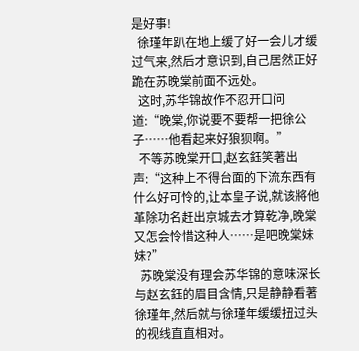是好事!
  徐瑾年趴在地上缓了好一会儿才缓过气来,然后才意识到,自己居然正好跪在苏晚棠前面不远处。
  这时,苏华锦故作不忍开口问道:“晚棠,你说要不要帮一把徐公子……他看起来好狼狈啊。”
  不等苏晚棠开口,赵玄鈺笑著出声:“这种上不得台面的下流东西有什么好可怜的,让本皇子说,就该將他革除功名赶出京城去才算乾净,晚棠又怎会怜惜这种人……是吧晚棠妹妹?”
  苏晚棠没有理会苏华锦的意味深长与赵玄鈺的眉目含情,只是静静看著徐瑾年,然后就与徐瑾年缓缓扭过头的视线直直相对。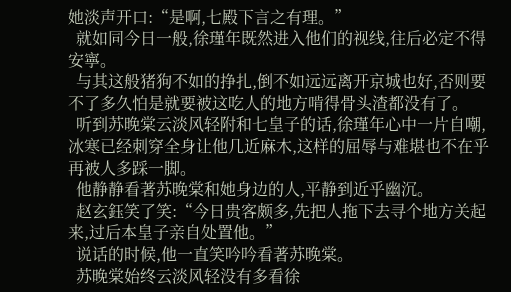她淡声开口:“是啊,七殿下言之有理。”
  就如同今日一般,徐瑾年既然进入他们的视线,往后必定不得安寧。
  与其这般猪狗不如的挣扎,倒不如远远离开京城也好,否则要不了多久怕是就要被这吃人的地方啃得骨头渣都没有了。
  听到苏晚棠云淡风轻附和七皇子的话,徐瑾年心中一片自嘲,冰寒已经刺穿全身让他几近麻木,这样的屈辱与难堪也不在乎再被人多踩一脚。
  他静静看著苏晚棠和她身边的人,平静到近乎幽沉。
  赵玄鈺笑了笑:“今日贵客颇多,先把人拖下去寻个地方关起来,过后本皇子亲自处置他。”
  说话的时候,他一直笑吟吟看著苏晚棠。
  苏晚棠始终云淡风轻没有多看徐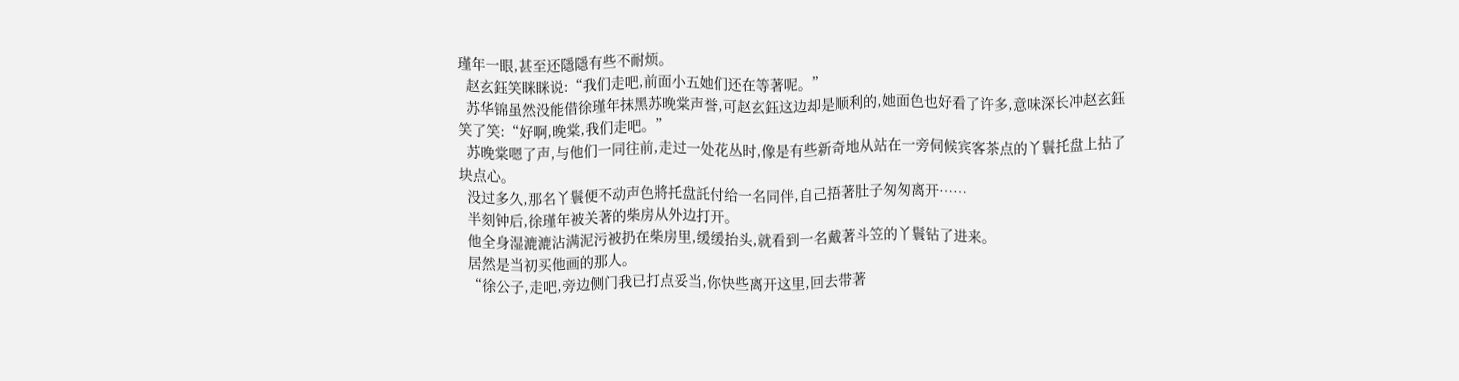瑾年一眼,甚至还隱隱有些不耐烦。
  赵玄鈺笑眯眯说:“我们走吧,前面小五她们还在等著呢。”
  苏华锦虽然没能借徐瑾年抹黑苏晚棠声誉,可赵玄鈺这边却是顺利的,她面色也好看了许多,意味深长冲赵玄鈺笑了笑:“好啊,晚棠,我们走吧。”
  苏晚棠嗯了声,与他们一同往前,走过一处花丛时,像是有些新奇地从站在一旁伺候宾客茶点的丫鬟托盘上拈了块点心。
  没过多久,那名丫鬟便不动声色將托盘託付给一名同伴,自己捂著肚子匆匆离开……
  半刻钟后,徐瑾年被关著的柴房从外边打开。
  他全身湿漉漉沾满泥污被扔在柴房里,缓缓抬头,就看到一名戴著斗笠的丫鬟钻了进来。
  居然是当初买他画的那人。
  “徐公子,走吧,旁边侧门我已打点妥当,你快些离开这里,回去带著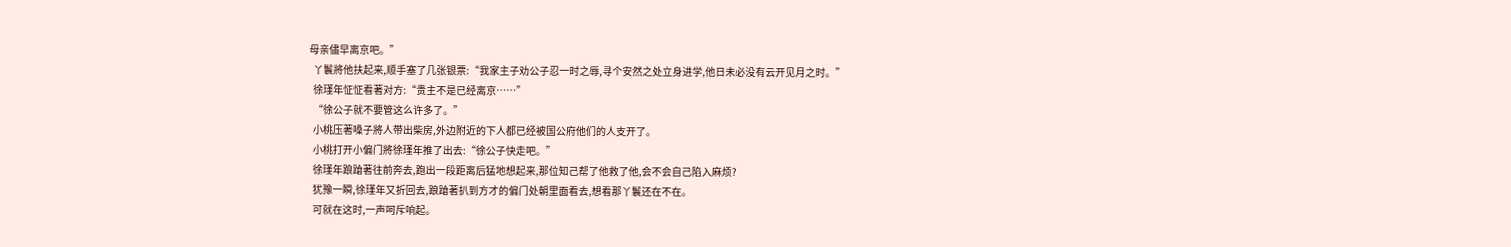母亲儘早离京吧。”
  丫鬟將他扶起来,顺手塞了几张银票:“我家主子劝公子忍一时之辱,寻个安然之处立身进学,他日未必没有云开见月之时。”
  徐瑾年怔怔看著对方:“贵主不是已经离京……”
  “徐公子就不要管这么许多了。”
  小桃压著嗓子將人带出柴房,外边附近的下人都已经被国公府他们的人支开了。
  小桃打开小偏门將徐瑾年推了出去:“徐公子快走吧。”
  徐瑾年踉蹌著往前奔去,跑出一段距离后猛地想起来,那位知己帮了他救了他,会不会自己陷入麻烦?
  犹豫一瞬,徐瑾年又折回去,踉蹌著扒到方才的偏门处朝里面看去,想看那丫鬟还在不在。
  可就在这时,一声呵斥响起。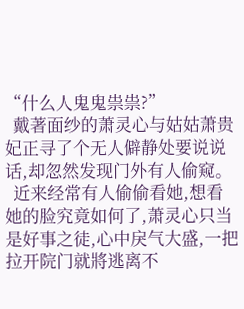“什么人鬼鬼祟祟?”
  戴著面纱的萧灵心与姑姑萧贵妃正寻了个无人僻静处要说说话,却忽然发现门外有人偷窥。
  近来经常有人偷偷看她,想看她的脸究竟如何了,萧灵心只当是好事之徒,心中戾气大盛,一把拉开院门就將逃离不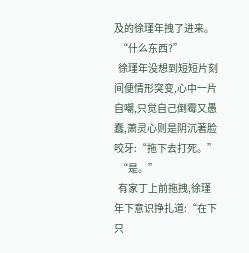及的徐瑾年拽了进来。
  “什么东西?”
  徐瑾年没想到短短片刻间便情形突变,心中一片自嘲,只觉自己倒霉又愚蠢,萧灵心则是阴沉著脸咬牙:“拖下去打死。”
  “是。”
  有家丁上前拖拽,徐瑾年下意识挣扎道:“在下只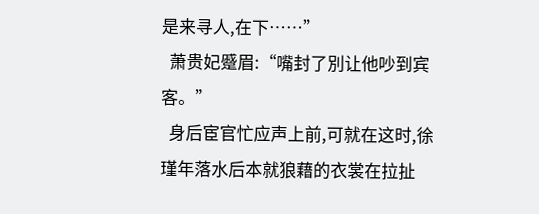是来寻人,在下……”
  萧贵妃蹙眉:“嘴封了別让他吵到宾客。”
  身后宦官忙应声上前,可就在这时,徐瑾年落水后本就狼藉的衣裳在拉扯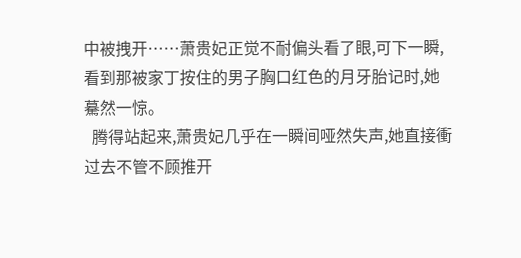中被拽开……萧贵妃正觉不耐偏头看了眼,可下一瞬,看到那被家丁按住的男子胸口红色的月牙胎记时,她驀然一惊。
  腾得站起来,萧贵妃几乎在一瞬间哑然失声,她直接衝过去不管不顾推开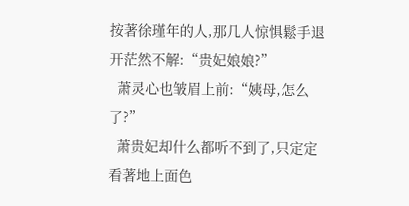按著徐瑾年的人,那几人惊惧鬆手退开茫然不解:“贵妃娘娘?”
  萧灵心也皱眉上前:“姨母,怎么了?”
  萧贵妃却什么都听不到了,只定定看著地上面色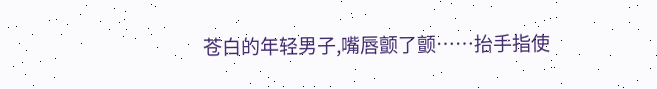苍白的年轻男子,嘴唇颤了颤……抬手指使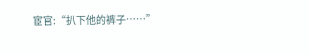宦官:“扒下他的裤子……”